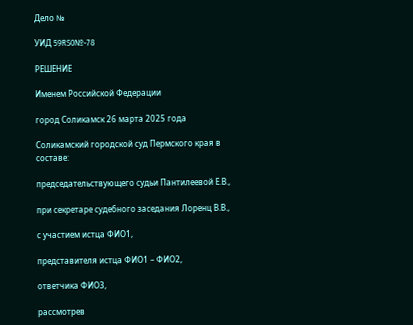Дело №

УИД 59RS0№-78

РЕШЕНИЕ

Именем Российской Федерации

город Соликамск 26 марта 2025 года

Соликамский городской суд Пермского края в составе:

председательствующего судьи Пантилеевой Е.В.,

при секретаре судебного заседания Лоренц В.В.,

с участием истца ФИО1,

представителя истца ФИО1 – ФИО2,

ответчика ФИО3,

рассмотрев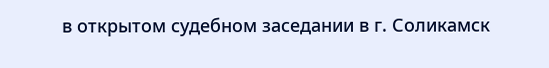в открытом судебном заседании в г. Соликамск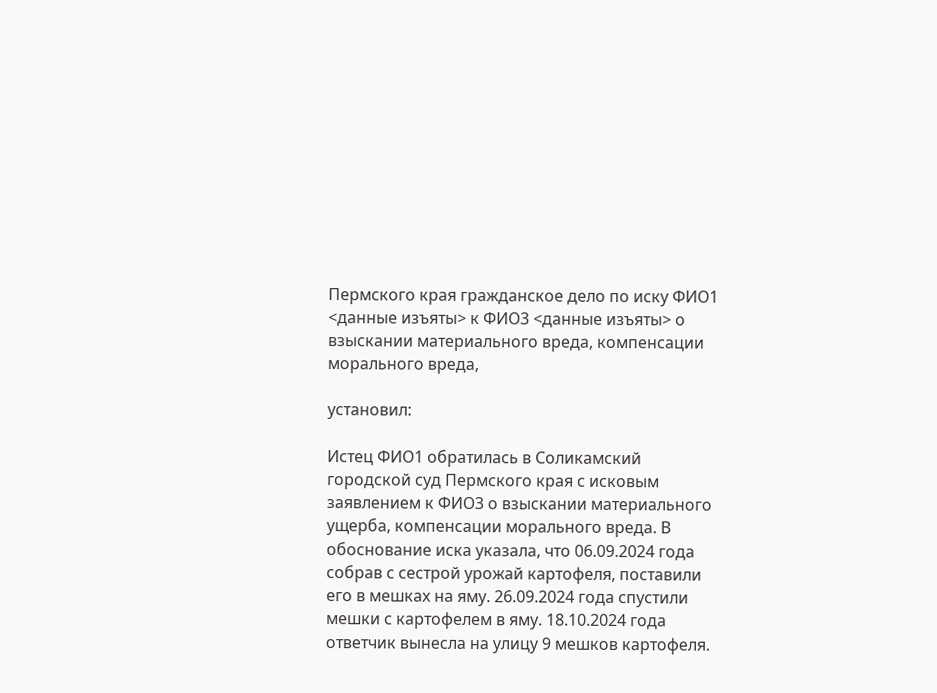Пермского края гражданское дело по иску ФИО1 <данные изъяты> к ФИО3 <данные изъяты> о взыскании материального вреда, компенсации морального вреда,

установил:

Истец ФИО1 обратилась в Соликамский городской суд Пермского края с исковым заявлением к ФИО3 о взыскании материального ущерба, компенсации морального вреда. В обоснование иска указала, что 06.09.2024 года собрав с сестрой урожай картофеля, поставили его в мешках на яму. 26.09.2024 года спустили мешки с картофелем в яму. 18.10.2024 года ответчик вынесла на улицу 9 мешков картофеля.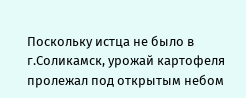Поскольку истца не было в г.Соликамск, урожай картофеля пролежал под открытым небом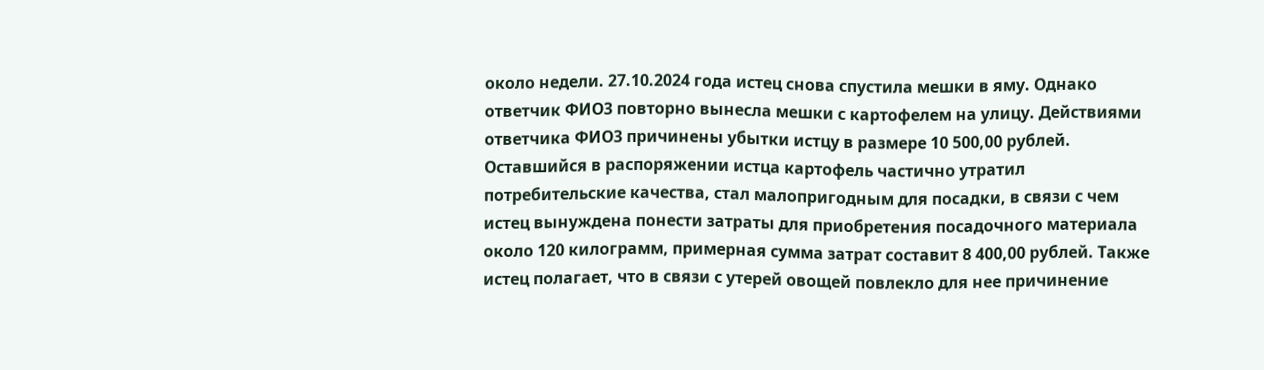около недели. 27.10.2024 года истец снова спустила мешки в яму. Однако ответчик ФИО3 повторно вынесла мешки с картофелем на улицу. Действиями ответчика ФИО3 причинены убытки истцу в размере 10 500,00 рублей. Оставшийся в распоряжении истца картофель частично утратил потребительские качества, стал малопригодным для посадки, в связи с чем истец вынуждена понести затраты для приобретения посадочного материала около 120 килограмм, примерная сумма затрат составит 8 400,00 рублей. Также истец полагает, что в связи с утерей овощей повлекло для нее причинение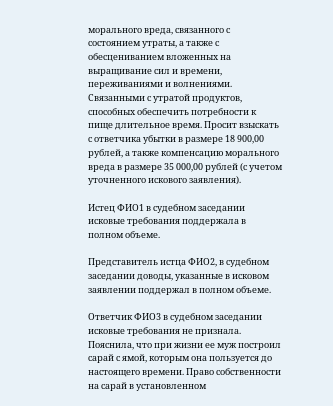морального вреда, связанного с состоянием утраты, а также с обесцениванием вложенных на выращивание сил и времени, переживаниями и волнениями. Связанными с утратой продуктов, способных обеспечить потребности к пище длительное время. Просит взыскать с ответчика убытки в размере 18 900,00 рублей, а также компенсацию морального вреда в размере 35 000,00 рублей (с учетом уточненного искового заявления).

Истец ФИО1 в судебном заседании исковые требования поддержала в полном объеме.

Представитель истца ФИО2, в судебном заседании доводы, указанные в исковом заявлении поддержал в полном объеме.

Ответчик ФИО3 в судебном заседании исковые требования не признала. Пояснила, что при жизни ее муж построил сарай с ямой, которым она пользуется до настоящего времени. Право собственности на сарай в установленном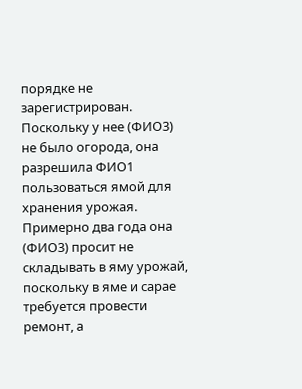порядке не зарегистрирован. Поскольку у нее (ФИО3) не было огорода, она разрешила ФИО1 пользоваться ямой для хранения урожая. Примерно два года она (ФИО3) просит не складывать в яму урожай, поскольку в яме и сарае требуется провести ремонт, а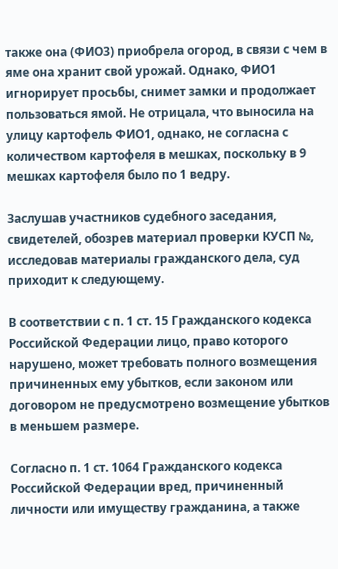также она (ФИО3) приобрела огород, в связи с чем в яме она хранит свой урожай. Однако, ФИО1 игнорирует просьбы, снимет замки и продолжает пользоваться ямой. Не отрицала, что выносила на улицу картофель ФИО1, однако, не согласна с количеством картофеля в мешках, поскольку в 9 мешках картофеля было по 1 ведру.

Заслушав участников судебного заседания, свидетелей, обозрев материал проверки КУСП №, исследовав материалы гражданского дела, суд приходит к следующему.

В соответствии с п. 1 ст. 15 Гражданского кодекса Российской Федерации лицо, право которого нарушено, может требовать полного возмещения причиненных ему убытков, если законом или договором не предусмотрено возмещение убытков в меньшем размере.

Согласно п. 1 ст. 1064 Гражданского кодекса Российской Федерации вред, причиненный личности или имуществу гражданина, а также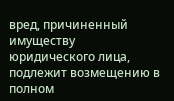вред, причиненный имуществу юридического лица, подлежит возмещению в полном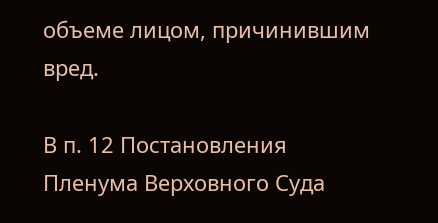объеме лицом, причинившим вред.

В п. 12 Постановления Пленума Верховного Суда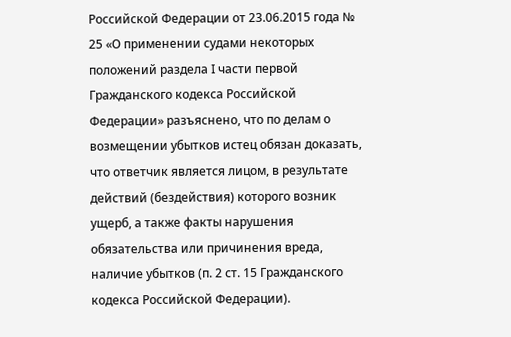Российской Федерации от 23.06.2015 года № 25 «О применении судами некоторых положений раздела I части первой Гражданского кодекса Российской Федерации» разъяснено, что по делам о возмещении убытков истец обязан доказать, что ответчик является лицом, в результате действий (бездействия) которого возник ущерб, а также факты нарушения обязательства или причинения вреда, наличие убытков (п. 2 ст. 15 Гражданского кодекса Российской Федерации).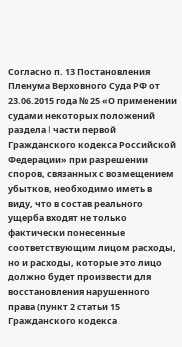Согласно п. 13 Постановления Пленума Верховного Суда РФ от 23.06.2015 года № 25 «О применении судами некоторых положений раздела I части первой Гражданского кодекса Российской Федерации» при разрешении споров, связанных с возмещением убытков, необходимо иметь в виду, что в состав реального ущерба входят не только фактически понесенные соответствующим лицом расходы, но и расходы, которые это лицо должно будет произвести для восстановления нарушенного права (пункт 2 статьи 15 Гражданского кодекса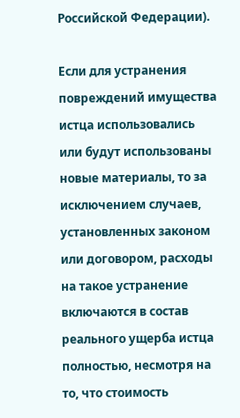Российской Федерации).

Если для устранения повреждений имущества истца использовались или будут использованы новые материалы, то за исключением случаев, установленных законом или договором, расходы на такое устранение включаются в состав реального ущерба истца полностью, несмотря на то, что стоимость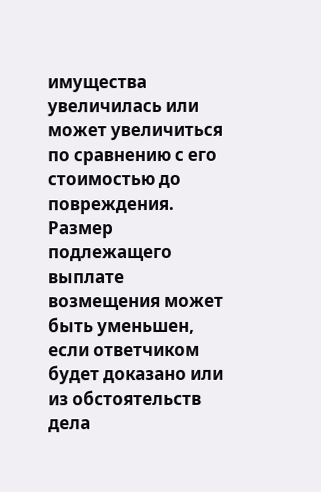имущества увеличилась или может увеличиться по сравнению с его стоимостью до повреждения. Размер подлежащего выплате возмещения может быть уменьшен, если ответчиком будет доказано или из обстоятельств дела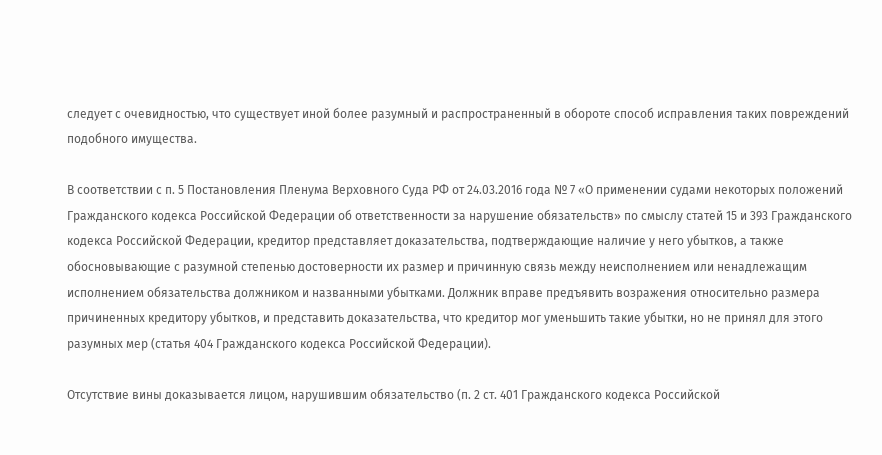следует с очевидностью, что существует иной более разумный и распространенный в обороте способ исправления таких повреждений подобного имущества.

В соответствии с п. 5 Постановления Пленума Верховного Суда РФ от 24.03.2016 года № 7 «О применении судами некоторых положений Гражданского кодекса Российской Федерации об ответственности за нарушение обязательств» по смыслу статей 15 и 393 Гражданского кодекса Российской Федерации, кредитор представляет доказательства, подтверждающие наличие у него убытков, а также обосновывающие с разумной степенью достоверности их размер и причинную связь между неисполнением или ненадлежащим исполнением обязательства должником и названными убытками. Должник вправе предъявить возражения относительно размера причиненных кредитору убытков, и представить доказательства, что кредитор мог уменьшить такие убытки, но не принял для этого разумных мер (статья 404 Гражданского кодекса Российской Федерации).

Отсутствие вины доказывается лицом, нарушившим обязательство (п. 2 ст. 401 Гражданского кодекса Российской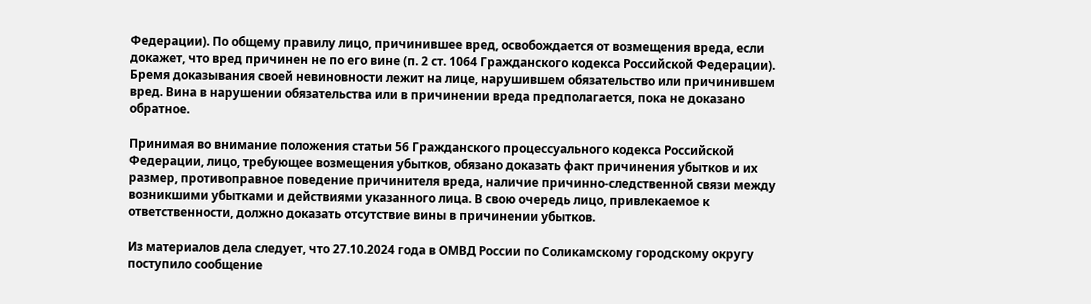Федерации). По общему правилу лицо, причинившее вред, освобождается от возмещения вреда, если докажет, что вред причинен не по его вине (п. 2 ст. 1064 Гражданского кодекса Российской Федерации). Бремя доказывания своей невиновности лежит на лице, нарушившем обязательство или причинившем вред. Вина в нарушении обязательства или в причинении вреда предполагается, пока не доказано обратное.

Принимая во внимание положения статьи 56 Гражданского процессуального кодекса Российской Федерации, лицо, требующее возмещения убытков, обязано доказать факт причинения убытков и их размер, противоправное поведение причинителя вреда, наличие причинно-следственной связи между возникшими убытками и действиями указанного лица. В свою очередь лицо, привлекаемое к ответственности, должно доказать отсутствие вины в причинении убытков.

Из материалов дела следует, что 27.10.2024 года в ОМВД России по Соликамскому городскому округу поступило сообщение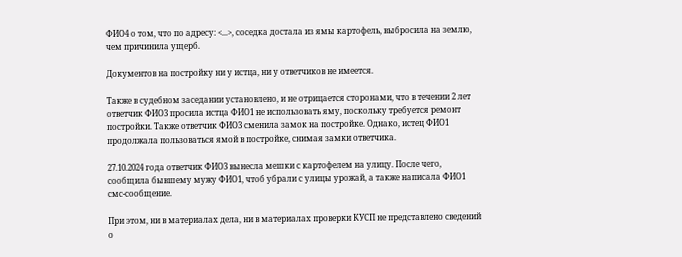ФИО4 о том, что по адресу: <...>, соседка достала из ямы картофель, выбросила на землю, чем причинила ущерб.

Документов на постройку ни у истца, ни у ответчиков не имеется.

Также в судебном заседании установлено, и не отрицается сторонами, что в течении 2 лет ответчик ФИО3 просила истца ФИО1 не использовать яму, поскольку требуется ремонт постройки. Также ответчик ФИО3 сменила замок на постройке. Однако, истец ФИО1 продолжала пользоваться ямой в постройке, снимая замки ответчика.

27.10.2024 года ответчик ФИО3 вынесла мешки с картофелем на улицу. После чего, сообщила бывшему мужу ФИО1, чтоб убрали с улицы урожай, а также написала ФИО1 смс-сообщение.

При этом, ни в материалах дела, ни в материалах проверки КУСП не представлено сведений о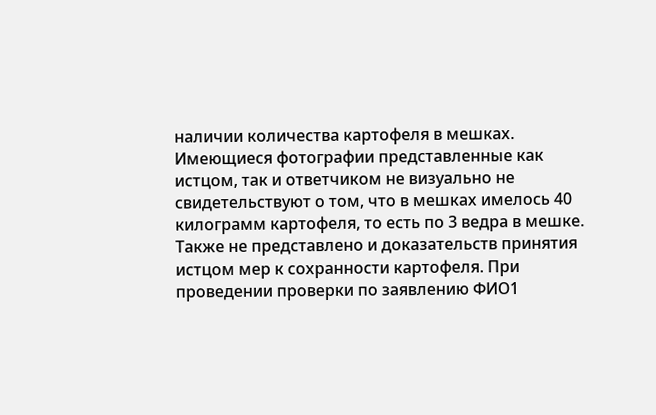наличии количества картофеля в мешках. Имеющиеся фотографии представленные как истцом, так и ответчиком не визуально не свидетельствуют о том, что в мешках имелось 40 килограмм картофеля, то есть по 3 ведра в мешке. Также не представлено и доказательств принятия истцом мер к сохранности картофеля. При проведении проверки по заявлению ФИО1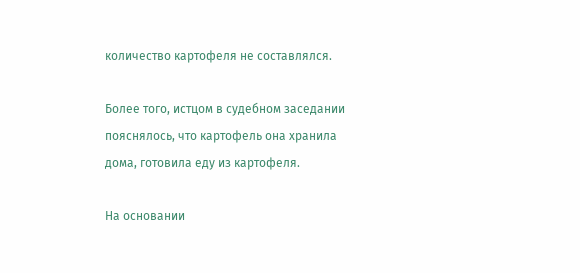количество картофеля не составлялся.

Более того, истцом в судебном заседании пояснялось, что картофель она хранила дома, готовила еду из картофеля.

На основании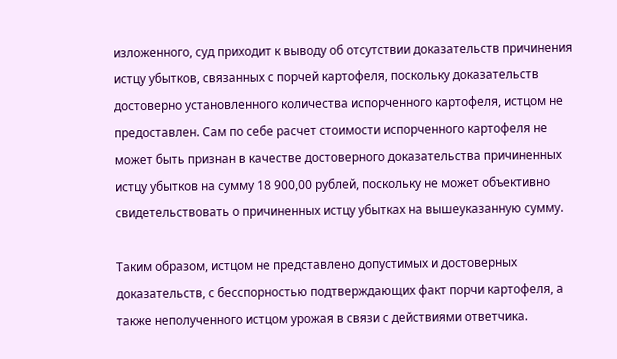изложенного, суд приходит к выводу об отсутствии доказательств причинения истцу убытков, связанных с порчей картофеля, поскольку доказательств достоверно установленного количества испорченного картофеля, истцом не предоставлен. Сам по себе расчет стоимости испорченного картофеля не может быть признан в качестве достоверного доказательства причиненных истцу убытков на сумму 18 900,00 рублей, поскольку не может объективно свидетельствовать о причиненных истцу убытках на вышеуказанную сумму.

Таким образом, истцом не представлено допустимых и достоверных доказательств, с бесспорностью подтверждающих факт порчи картофеля, а также неполученного истцом урожая в связи с действиями ответчика.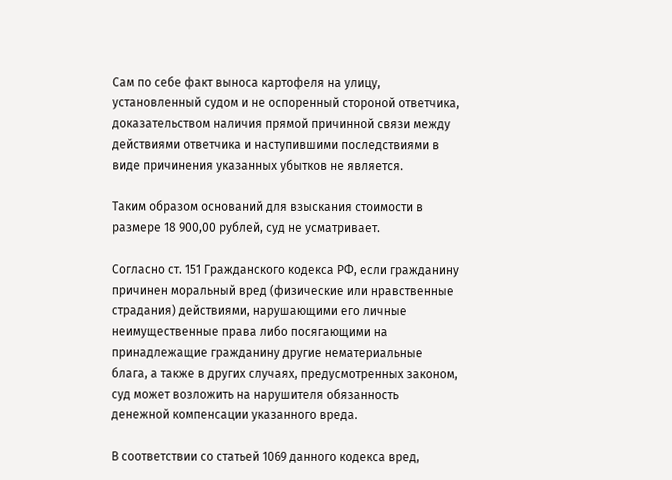Сам по себе факт выноса картофеля на улицу, установленный судом и не оспоренный стороной ответчика, доказательством наличия прямой причинной связи между действиями ответчика и наступившими последствиями в виде причинения указанных убытков не является.

Таким образом оснований для взыскания стоимости в размере 18 900,00 рублей, суд не усматривает.

Согласно ст. 151 Гражданского кодекса РФ, если гражданину причинен моральный вред (физические или нравственные страдания) действиями, нарушающими его личные неимущественные права либо посягающими на принадлежащие гражданину другие нематериальные блага, а также в других случаях, предусмотренных законом, суд может возложить на нарушителя обязанность денежной компенсации указанного вреда.

В соответствии со статьей 1069 данного кодекса вред,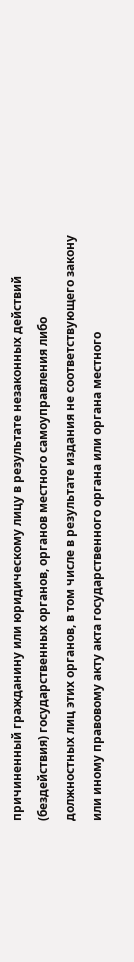причиненный гражданину или юридическому лицу в результате незаконных действий (бездействия) государственных органов, органов местного самоуправления либо должностных лиц этих органов, в том числе в результате издания не соответствующего закону или иному правовому акту акта государственного органа или органа местного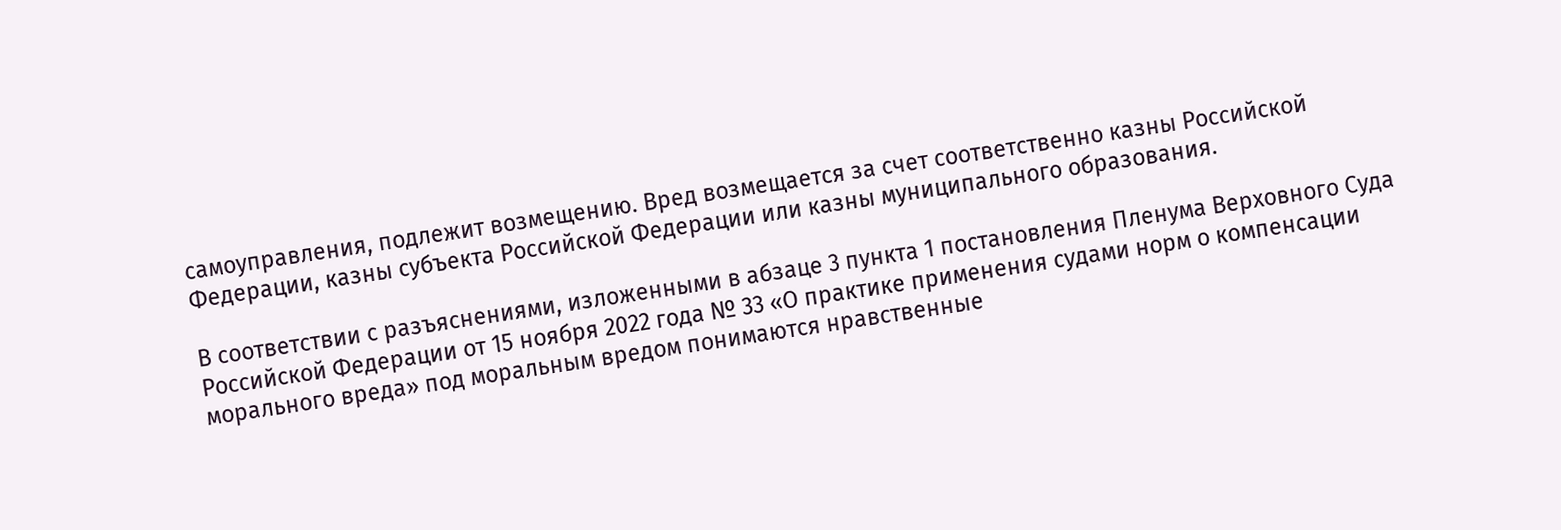самоуправления, подлежит возмещению. Вред возмещается за счет соответственно казны Российской Федерации, казны субъекта Российской Федерации или казны муниципального образования.

В соответствии с разъяснениями, изложенными в абзаце 3 пункта 1 постановления Пленума Верховного Суда Российской Федерации от 15 ноября 2022 года № 33 «О практике применения судами норм о компенсации морального вреда» под моральным вредом понимаются нравственные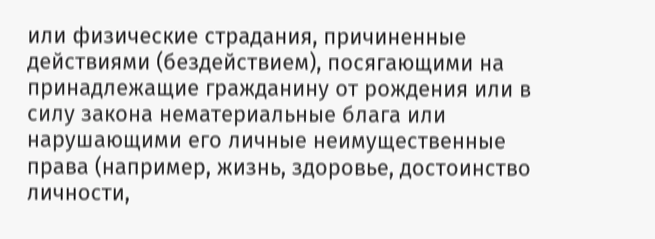или физические страдания, причиненные действиями (бездействием), посягающими на принадлежащие гражданину от рождения или в силу закона нематериальные блага или нарушающими его личные неимущественные права (например, жизнь, здоровье, достоинство личности,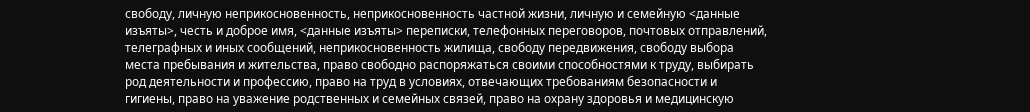свободу, личную неприкосновенность, неприкосновенность частной жизни, личную и семейную <данные изъяты>, честь и доброе имя, <данные изъяты> переписки, телефонных переговоров, почтовых отправлений, телеграфных и иных сообщений, неприкосновенность жилища, свободу передвижения, свободу выбора места пребывания и жительства, право свободно распоряжаться своими способностями к труду, выбирать род деятельности и профессию, право на труд в условиях, отвечающих требованиям безопасности и гигиены, право на уважение родственных и семейных связей, право на охрану здоровья и медицинскую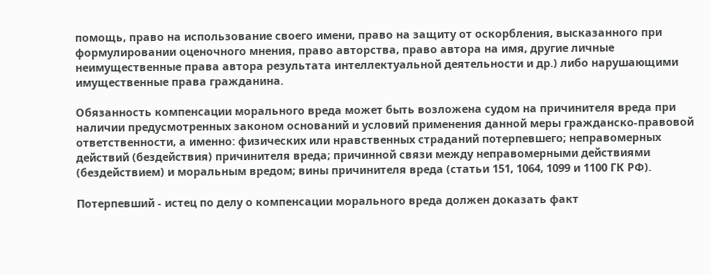помощь, право на использование своего имени, право на защиту от оскорбления, высказанного при формулировании оценочного мнения, право авторства, право автора на имя, другие личные неимущественные права автора результата интеллектуальной деятельности и др.) либо нарушающими имущественные права гражданина.

Обязанность компенсации морального вреда может быть возложена судом на причинителя вреда при наличии предусмотренных законом оснований и условий применения данной меры гражданско-правовой ответственности, а именно: физических или нравственных страданий потерпевшего; неправомерных действий (бездействия) причинителя вреда; причинной связи между неправомерными действиями (бездействием) и моральным вредом; вины причинителя вреда (статьи 151, 1064, 1099 и 1100 ГК РФ).

Потерпевший - истец по делу о компенсации морального вреда должен доказать факт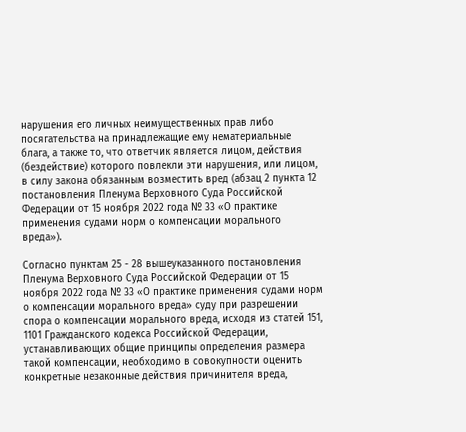нарушения его личных неимущественных прав либо посягательства на принадлежащие ему нематериальные блага, а также то, что ответчик является лицом, действия (бездействие) которого повлекли эти нарушения, или лицом, в силу закона обязанным возместить вред (абзац 2 пункта 12 постановления Пленума Верховного Суда Российской Федерации от 15 ноября 2022 года № 33 «О практике применения судами норм о компенсации морального вреда»).

Согласно пунктам 25 - 28 вышеуказанного постановления Пленума Верховного Суда Российской Федерации от 15 ноября 2022 года № 33 «О практике применения судами норм о компенсации морального вреда» суду при разрешении спора о компенсации морального вреда, исходя из статей 151, 1101 Гражданского кодекса Российской Федерации, устанавливающих общие принципы определения размера такой компенсации, необходимо в совокупности оценить конкретные незаконные действия причинителя вреда,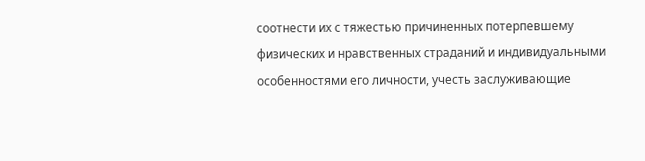соотнести их с тяжестью причиненных потерпевшему физических и нравственных страданий и индивидуальными особенностями его личности, учесть заслуживающие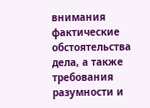внимания фактические обстоятельства дела, а также требования разумности и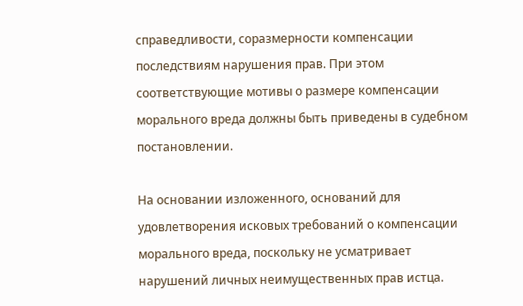справедливости, соразмерности компенсации последствиям нарушения прав. При этом соответствующие мотивы о размере компенсации морального вреда должны быть приведены в судебном постановлении.

На основании изложенного, оснований для удовлетворения исковых требований о компенсации морального вреда, поскольку не усматривает нарушений личных неимущественных прав истца.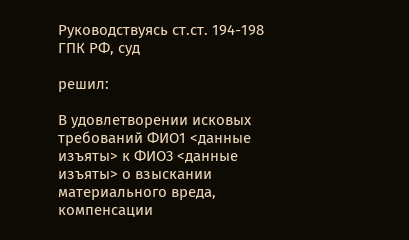Руководствуясь ст.ст. 194-198 ГПК РФ, суд

решил:

В удовлетворении исковых требований ФИО1 <данные изъяты> к ФИО3 <данные изъяты> о взыскании материального вреда, компенсации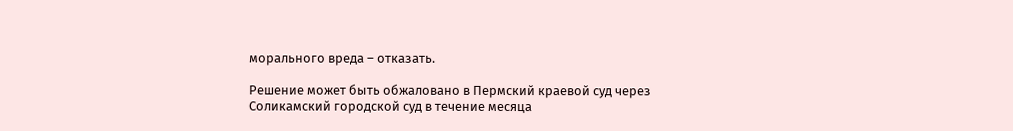морального вреда – отказать.

Решение может быть обжаловано в Пермский краевой суд через Соликамский городской суд в течение месяца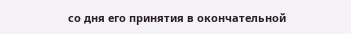со дня его принятия в окончательной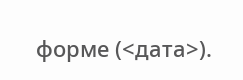форме (<дата>).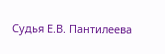Судья Е.В. Пантилеева